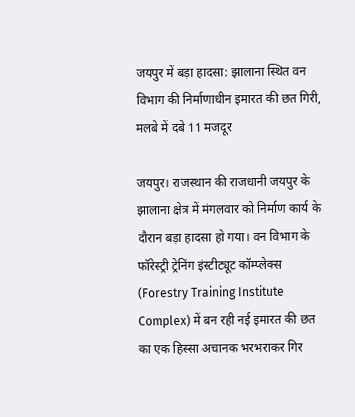जयपुर में बड़ा हादसा: झालाना स्थित वन विभाग की निर्माणाधीन इमारत की छत गिरी, मलबे में दबे 11 मजदूर

जयपुर। राजस्थान की राजधानी जयपुर के झालाना क्षेत्र में मंगलवार को निर्माण कार्य के दौरान बड़ा हादसा हो गया। वन विभाग के फॉरेस्ट्री ट्रेनिंग इंस्टीट्यूट कॉम्प्लेक्स (Forestry Training Institute Complex) में बन रही नई इमारत की छत का एक हिस्सा अचानक भरभराकर गिर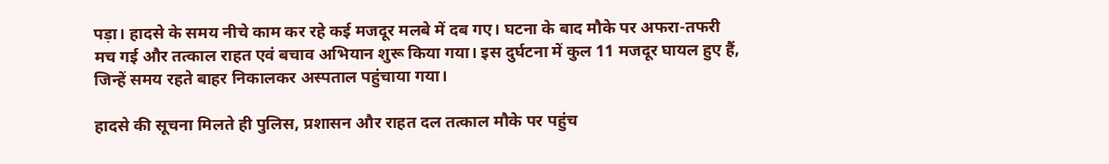पड़ा। हादसे के समय नीचे काम कर रहे कई मजदूर मलबे में दब गए। घटना के बाद मौके पर अफरा-तफरी मच गई और तत्काल राहत एवं बचाव अभियान शुरू किया गया। इस दुर्घटना में कुल 11 मजदूर घायल हुए हैं, जिन्हें समय रहते बाहर निकालकर अस्पताल पहुंचाया गया।

हादसे की सूचना मिलते ही पुलिस, प्रशासन और राहत दल तत्काल मौके पर पहुंच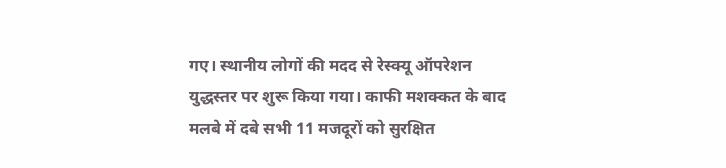गए। स्थानीय लोगों की मदद से रेस्क्यू ऑपरेशन युद्धस्तर पर शुरू किया गया। काफी मशक्कत के बाद मलबे में दबे सभी 11 मजदूरों को सुरक्षित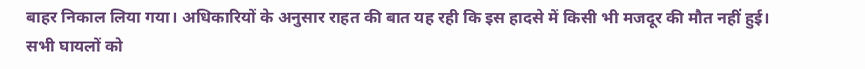बाहर निकाल लिया गया। अधिकारियों के अनुसार राहत की बात यह रही कि इस हादसे में किसी भी मजदूर की मौत नहीं हुई। सभी घायलों को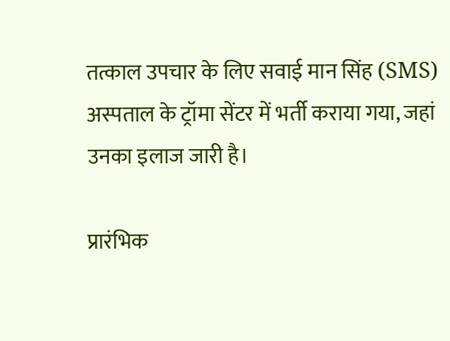तत्काल उपचार के लिए सवाई मान सिंह (SMS) अस्पताल के ट्रॉमा सेंटर में भर्ती कराया गया, जहां उनका इलाज जारी है।

प्रारंभिक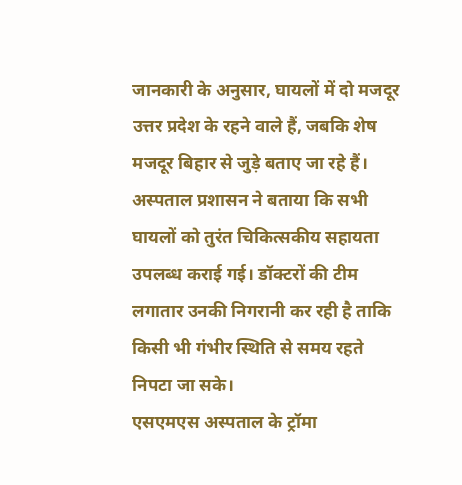जानकारी के अनुसार, घायलों में दो मजदूर उत्तर प्रदेश के रहने वाले हैं, जबकि शेष मजदूर बिहार से जुड़े बताए जा रहे हैं। अस्पताल प्रशासन ने बताया कि सभी घायलों को तुरंत चिकित्सकीय सहायता उपलब्ध कराई गई। डॉक्टरों की टीम लगातार उनकी निगरानी कर रही है ताकि किसी भी गंभीर स्थिति से समय रहते निपटा जा सके।
एसएमएस अस्पताल के ट्रॉमा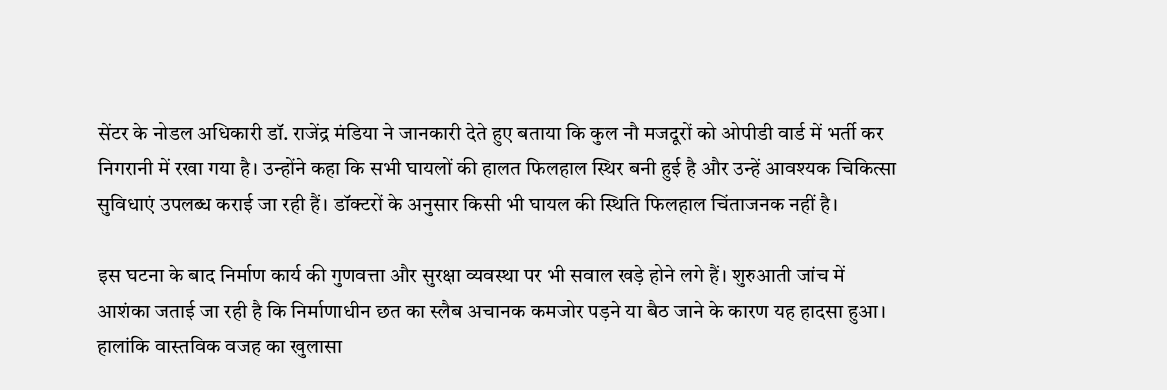सेंटर के नोडल अधिकारी डॉ. राजेंद्र मंडिया ने जानकारी देते हुए बताया कि कुल नौ मजदूरों को ओपीडी वार्ड में भर्ती कर निगरानी में रखा गया है। उन्होंने कहा कि सभी घायलों की हालत फिलहाल स्थिर बनी हुई है और उन्हें आवश्यक चिकित्सा सुविधाएं उपलब्ध कराई जा रही हैं। डॉक्टरों के अनुसार किसी भी घायल की स्थिति फिलहाल चिंताजनक नहीं है।

इस घटना के बाद निर्माण कार्य की गुणवत्ता और सुरक्षा व्यवस्था पर भी सवाल खड़े होने लगे हैं। शुरुआती जांच में आशंका जताई जा रही है कि निर्माणाधीन छत का स्लैब अचानक कमजोर पड़ने या बैठ जाने के कारण यह हादसा हुआ। हालांकि वास्तविक वजह का खुलासा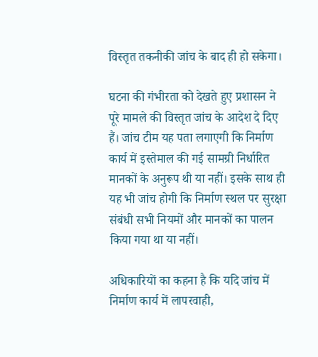विस्तृत तकनीकी जांच के बाद ही हो सकेगा।

घटना की गंभीरता को देखते हुए प्रशासन ने पूरे मामले की विस्तृत जांच के आदेश दे दिए हैं। जांच टीम यह पता लगाएगी कि निर्माण कार्य में इस्तेमाल की गई सामग्री निर्धारित मानकों के अनुरूप थी या नहीं। इसके साथ ही यह भी जांच होगी कि निर्माण स्थल पर सुरक्षा संबंधी सभी नियमों और मानकों का पालन किया गया था या नहीं।

अधिकारियों का कहना है कि यदि जांच में निर्माण कार्य में लापरवाही,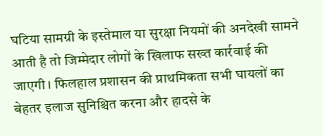घटिया सामग्री के इस्तेमाल या सुरक्षा नियमों की अनदेखी सामने आती है तो जिम्मेदार लोगों के खिलाफ सख्त कार्रवाई की जाएगी। फिलहाल प्रशासन की प्राथमिकता सभी घायलों का बेहतर इलाज सुनिश्चित करना और हादसे के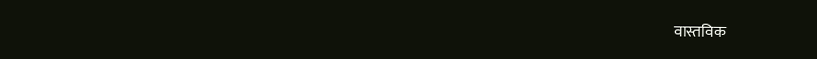वास्तविक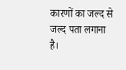कारणों का जल्द से जल्द पता लगाना है।